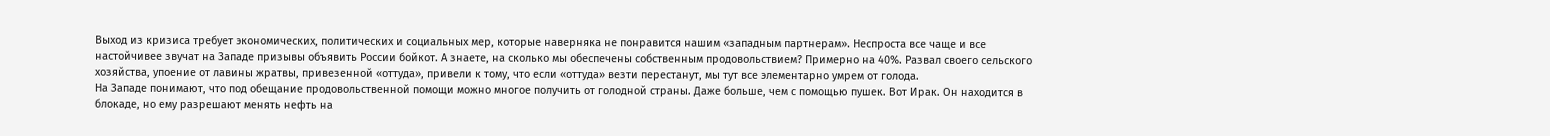Выход из кризиса требует экономических, политических и социальных мер, которые наверняка не понравится нашим «западным партнерам». Неспроста все чаще и все настойчивее звучат на Западе призывы объявить России бойкот. А знаете, на сколько мы обеспечены собственным продовольствием? Примерно на 40%. Развал своего сельского хозяйства, упоение от лавины жратвы, привезенной «оттуда», привели к тому, что если «оттуда» везти перестанут, мы тут все элементарно умрем от голода.
На Западе понимают, что под обещание продовольственной помощи можно многое получить от голодной страны. Даже больше, чем с помощью пушек. Вот Ирак. Он находится в блокаде, но ему разрешают менять нефть на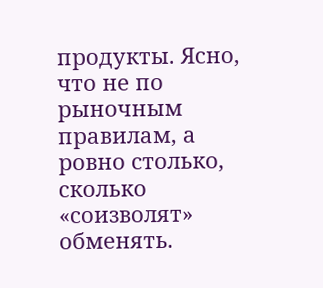продукты. Ясно, что не по рыночным правилам, а ровно столько, сколько «соизволят» обменять.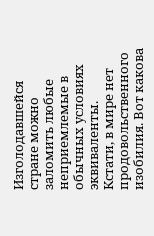Изголодавшейся стране можно заломить любые неприемлемые в обычных условиях эквиваленты.
Кстати, в мире нет продовольственного изобилия. Вот какова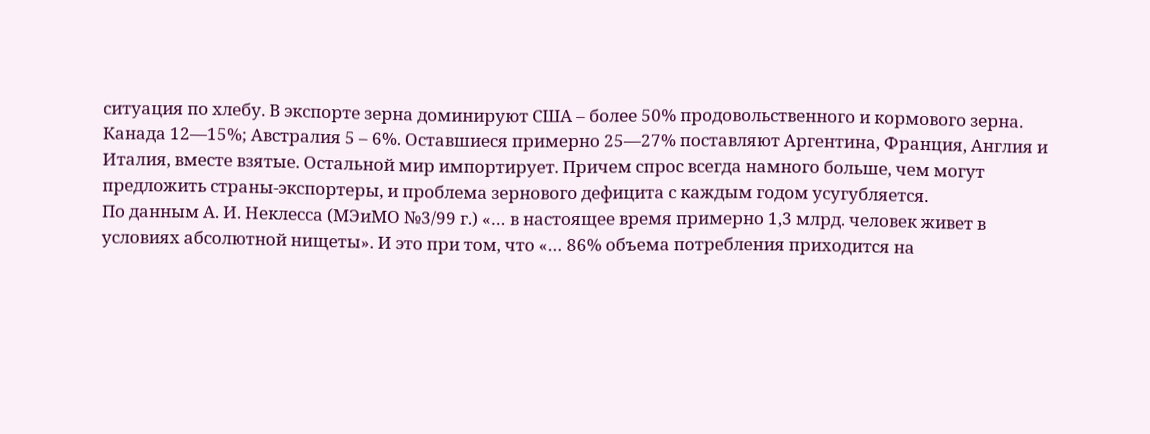ситуация по хлебу. В экспорте зерна доминируют США – более 50% продовольственного и кормового зерна. Канада 12—15%; Австралия 5 – 6%. Оставшиеся примерно 25—27% поставляют Аргентина, Франция, Англия и Италия, вместе взятые. Остальной мир импортирует. Причем спрос всегда намного больше, чем могут предложить страны-экспортеры, и проблема зернового дефицита с каждым годом усугубляется.
По данным А. И. Неклесса (МЭиМО №3/99 г.) «… в настоящее время примерно 1,3 млрд. человек живет в условиях абсолютной нищеты». И это при том, что «… 86% объема потребления приходится на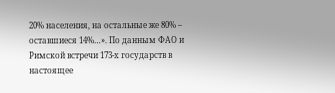20% населения, на остальные же 80% – оставшиеся 14%…». По данным ФАО и Римской встречи 173-х государств в настоящее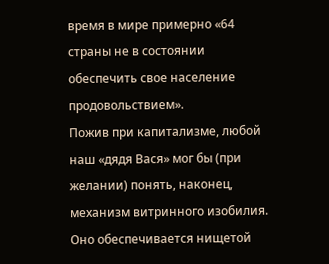время в мире примерно «64 страны не в состоянии обеспечить свое население продовольствием».
Пожив при капитализме, любой наш «дядя Вася» мог бы (при желании) понять, наконец, механизм витринного изобилия. Оно обеспечивается нищетой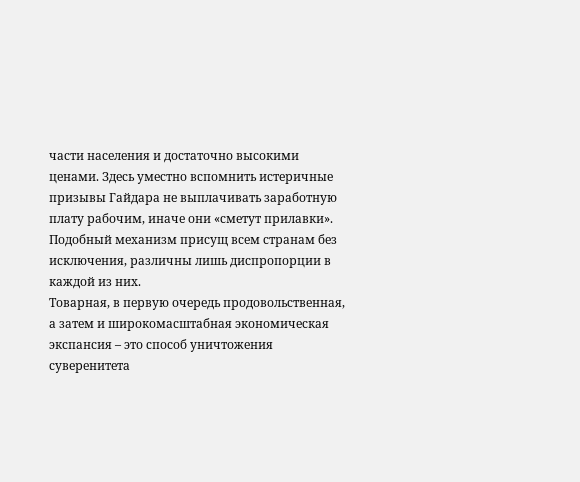части населения и достаточно высокими ценами. Здесь уместно вспомнить истеричные призывы Гайдара не выплачивать заработную плату рабочим, иначе они «сметут прилавки». Подобный механизм присущ всем странам без исключения, различны лишь диспропорции в каждой из них.
Товарная, в первую очередь продовольственная, а затем и широкомасштабная экономическая экспансия – это способ уничтожения суверенитета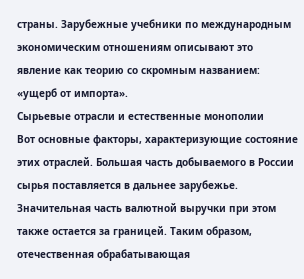страны. Зарубежные учебники по международным экономическим отношениям описывают это явление как теорию со скромным названием: «ущерб от импорта».
Сырьевые отрасли и естественные монополии
Вот основные факторы, характеризующие состояние этих отраслей. Большая часть добываемого в России сырья поставляется в дальнее зарубежье. Значительная часть валютной выручки при этом также остается за границей. Таким образом, отечественная обрабатывающая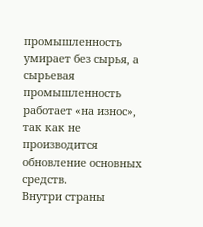промышленность умирает без сырья, а сырьевая промышленность работает «на износ», так как не производится обновление основных средств.
Внутри страны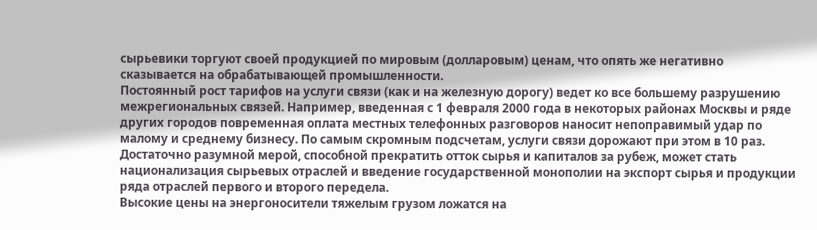сырьевики торгуют своей продукцией по мировым (долларовым) ценам, что опять же негативно сказывается на обрабатывающей промышленности.
Постоянный рост тарифов на услуги связи (как и на железную дорогу) ведет ко все большему разрушению межрегиональных связей. Например, введенная с 1 февраля 2000 года в некоторых районах Москвы и ряде других городов повременная оплата местных телефонных разговоров наносит непоправимый удар по малому и среднему бизнесу. По самым скромным подсчетам, услуги связи дорожают при этом в 10 раз.
Достаточно разумной мерой, способной прекратить отток сырья и капиталов за рубеж, может стать национализация сырьевых отраслей и введение государственной монополии на экспорт сырья и продукции ряда отраслей первого и второго передела.
Высокие цены на энергоносители тяжелым грузом ложатся на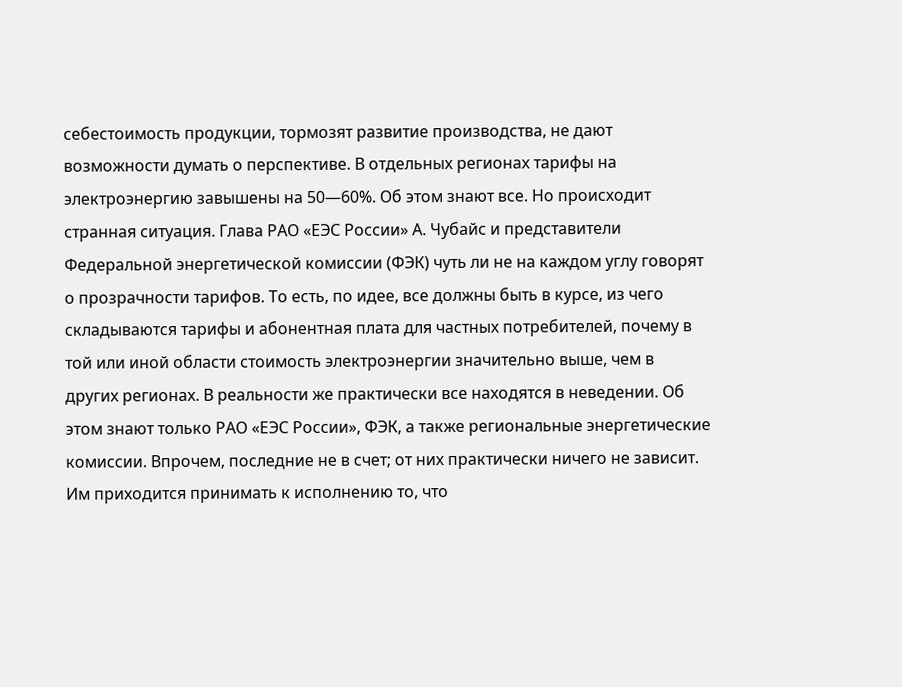себестоимость продукции, тормозят развитие производства, не дают возможности думать о перспективе. В отдельных регионах тарифы на электроэнергию завышены на 50—60%. Об этом знают все. Но происходит странная ситуация. Глава РАО «ЕЭС России» А. Чубайс и представители Федеральной энергетической комиссии (ФЭК) чуть ли не на каждом углу говорят о прозрачности тарифов. То есть, по идее, все должны быть в курсе, из чего складываются тарифы и абонентная плата для частных потребителей, почему в той или иной области стоимость электроэнергии значительно выше, чем в других регионах. В реальности же практически все находятся в неведении. Об этом знают только РАО «ЕЭС России», ФЭК, а также региональные энергетические комиссии. Впрочем, последние не в счет; от них практически ничего не зависит. Им приходится принимать к исполнению то, что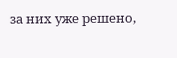за них уже решено,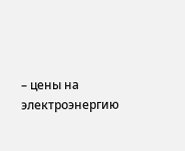– цены на электроэнергию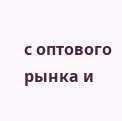с оптового рынка и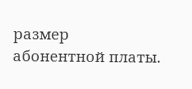размер абонентной платы.